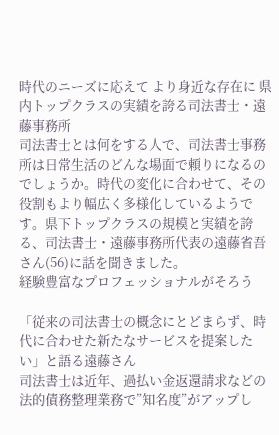時代のニーズに応えて より身近な存在に 県内トップクラスの実績を誇る司法書士・遠藤事務所
司法書士とは何をする人で、司法書士事務所は日常生活のどんな場面で頼りになるのでしょうか。時代の変化に合わせて、その役割もより幅広く多様化しているようです。県下トップクラスの規模と実績を誇る、司法書士・遠藤事務所代表の遠藤省吾さん(56)に話を聞きました。
経験豊富なプロフェッショナルがそろう

「従来の司法書士の概念にとどまらず、時代に合わせた新たなサービスを提案したい」と語る遠藤さん
司法書士は近年、過払い金返還請求などの法的債務整理業務で”知名度”がアップし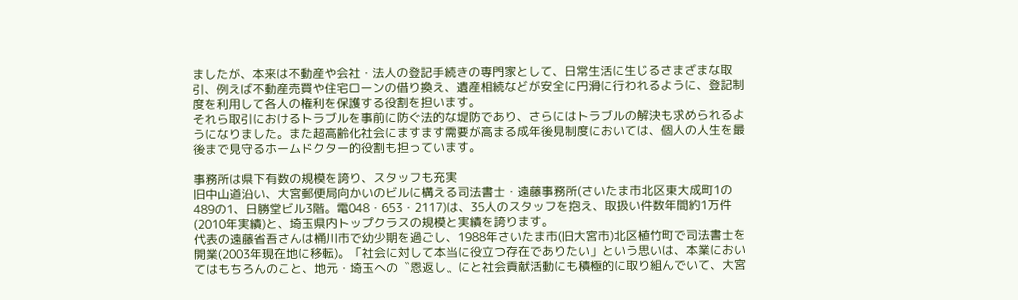ましたが、本来は不動産や会社・法人の登記手続きの専門家として、日常生活に生じるさまざまな取引、例えば不動産売買や住宅ローンの借り換え、遺産相続などが安全に円滑に行われるように、登記制度を利用して各人の権利を保護する役割を担います。
それら取引におけるトラブルを事前に防ぐ法的な堤防であり、さらにはトラブルの解決も求められるようになりました。また超高齢化社会にますます需要が高まる成年後見制度においては、個人の人生を最後まで見守るホームドクター的役割も担っています。

事務所は県下有数の規模を誇り、スタッフも充実
旧中山道沿い、大宮郵便局向かいのビルに構える司法書士・遠藤事務所(さいたま市北区東大成町1の489の1、日勝堂ビル3階。電048・653・2117)は、35人のスタッフを抱え、取扱い件数年間約1万件(2010年実績)と、埼玉県内トップクラスの規模と実績を誇ります。
代表の遠藤省吾さんは桶川市で幼少期を過ごし、1988年さいたま市(旧大宮市)北区植竹町で司法書士を開業(2003年現在地に移転)。「社会に対して本当に役立つ存在でありたい」という思いは、本業においてはもちろんのこと、地元・埼玉への〝恩返し〟にと社会貢献活動にも積極的に取り組んでいて、大宮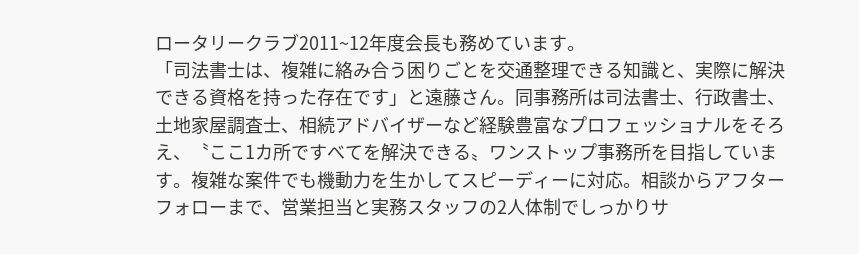ロータリークラブ2011~12年度会長も務めています。
「司法書士は、複雑に絡み合う困りごとを交通整理できる知識と、実際に解決できる資格を持った存在です」と遠藤さん。同事務所は司法書士、行政書士、土地家屋調査士、相続アドバイザーなど経験豊富なプロフェッショナルをそろえ、〝ここ1カ所ですべてを解決できる〟ワンストップ事務所を目指しています。複雑な案件でも機動力を生かしてスピーディーに対応。相談からアフターフォローまで、営業担当と実務スタッフの2人体制でしっかりサ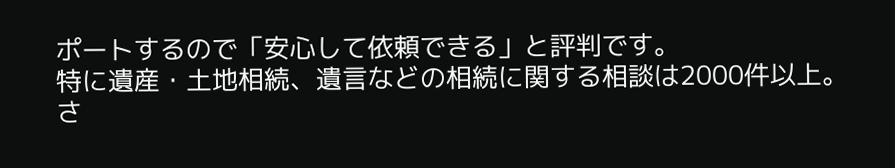ポートするので「安心して依頼できる」と評判です。
特に遺産・土地相続、遺言などの相続に関する相談は2000件以上。さ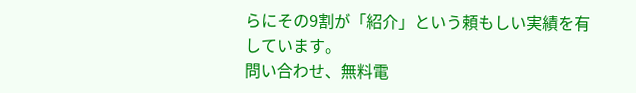らにその9割が「紹介」という頼もしい実績を有しています。
問い合わせ、無料電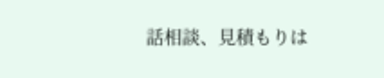話相談、見積もりは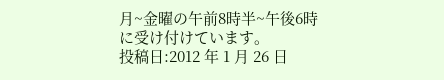月~金曜の午前8時半~午後6時に受け付けています。
投稿日:2012 年 1 月 26 日